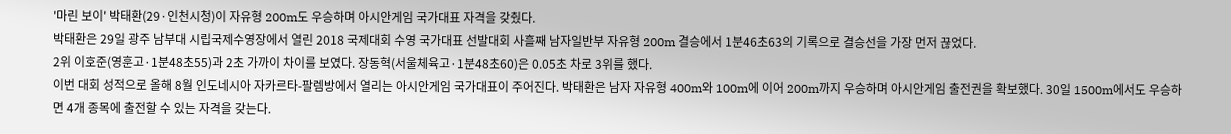'마린 보이' 박태환(29·인천시청)이 자유형 200m도 우승하며 아시안게임 국가대표 자격을 갖췄다.
박태환은 29일 광주 남부대 시립국제수영장에서 열린 2018 국제대회 수영 국가대표 선발대회 사흘째 남자일반부 자유형 200m 결승에서 1분46초63의 기록으로 결승선을 가장 먼저 끊었다.
2위 이호준(영훈고·1분48초55)과 2초 가까이 차이를 보였다. 장동혁(서울체육고·1분48초60)은 0.05초 차로 3위를 했다.
이번 대회 성적으로 올해 8월 인도네시아 자카르타-팔렘방에서 열리는 아시안게임 국가대표이 주어진다. 박태환은 남자 자유형 400m와 100m에 이어 200m까지 우승하며 아시안게임 출전권을 확보했다. 30일 1500m에서도 우승하면 4개 종목에 출전할 수 있는 자격을 갖는다.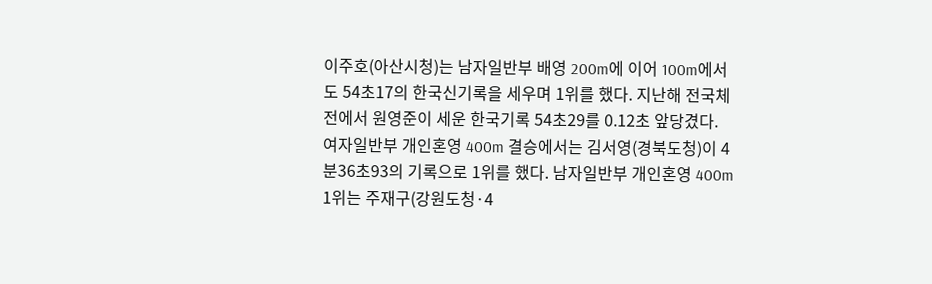이주호(아산시청)는 남자일반부 배영 200m에 이어 100m에서도 54초17의 한국신기록을 세우며 1위를 했다. 지난해 전국체전에서 원영준이 세운 한국기록 54초29를 0.12초 앞당겼다.
여자일반부 개인혼영 400m 결승에서는 김서영(경북도청)이 4분36초93의 기록으로 1위를 했다. 남자일반부 개인혼영 400m 1위는 주재구(강원도청·4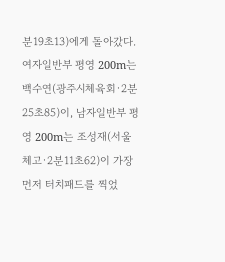분19초13)에게 돌아갔다.
여자일반부 평영 200m는 백수연(광주시체육회·2분25초85)이, 남자일반부 평영 200m는 조성재(서울체고·2분11초62)이 가장 먼저 터치패드를 찍었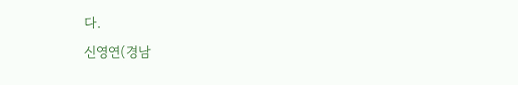다.
신영연(경남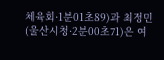체육회·1분01초89)과 최정민(울산시청·2분00초71)은 여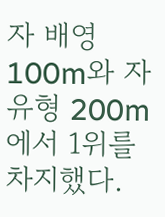자 배영 100m와 자유형 200m에서 1위를 차지했다.